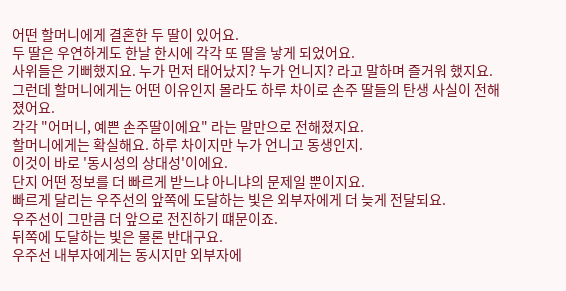어떤 할머니에게 결혼한 두 딸이 있어요.
두 딸은 우연하게도 한날 한시에 각각 또 딸을 낳게 되었어요.
사위들은 기뻐했지요. 누가 먼저 태어났지? 누가 언니지? 라고 말하며 즐거워 했지요.
그런데 할머니에게는 어떤 이유인지 몰라도 하루 차이로 손주 딸들의 탄생 사실이 전해 졌어요.
각각 "어머니, 예쁜 손주딸이에요" 라는 말만으로 전해졌지요.
할머니에게는 확실해요. 하루 차이지만 누가 언니고 동생인지.
이것이 바로 '동시성의 상대성'이에요.
단지 어떤 정보를 더 빠르게 받느냐 아니냐의 문제일 뿐이지요.
빠르게 달리는 우주선의 앞쪽에 도달하는 빛은 외부자에게 더 늦게 전달되요.
우주선이 그만큼 더 앞으로 전진하기 떄문이죠.
뒤쪽에 도달하는 빛은 물론 반대구요.
우주선 내부자에게는 동시지만 외부자에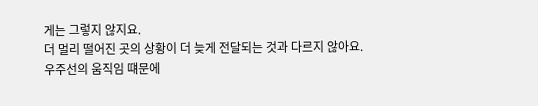게는 그렇지 않지요.
더 멀리 떨어진 곳의 상황이 더 늦게 전달되는 것과 다르지 않아요.
우주선의 움직임 떄문에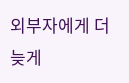외부자에게 더 늦게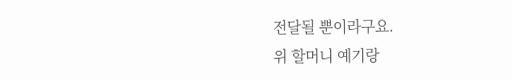전달될 뿐이라구요.
위 할머니 예기랑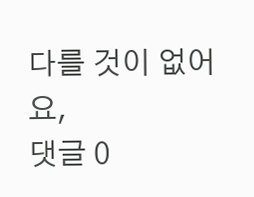다를 것이 없어요,
댓글 0